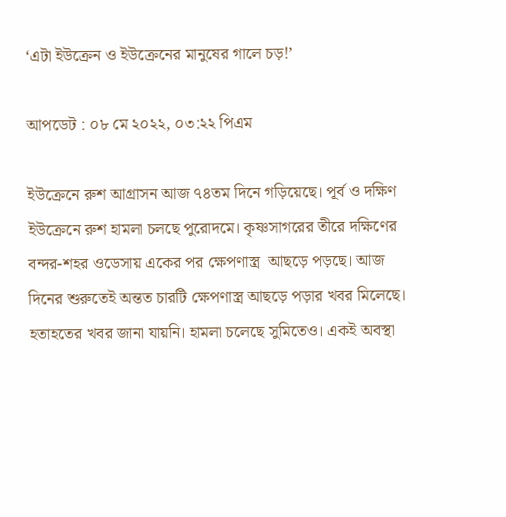‘এটা ইউক্রেন ও ইউক্রেনের মানুষের গালে চড়!’

আপডেট : ০৮ মে ২০২২, ০৩:২২ পিএম

ইউক্রেনে রুশ আগ্রাসন আজ ৭৪তম দিনে গড়িয়েছে। পূর্ব ও দক্ষিণ ইউক্রেনে রুশ হামলা চলছে পুরোদমে। কৃষ্ণসাগরের তীরে দক্ষিণের বন্দর-শহর ওডেসায় একের পর ক্ষেপণাস্ত্র  আছড়ে পড়ছে। আজ দিনের শুরুতেই অন্তত চারটি ক্ষেপণাস্ত্র আছড়ে পড়ার খবর মিলেছে। হতাহতের খবর জানা যায়নি। হামলা চলেছে সুমিতেও। একই অবস্থা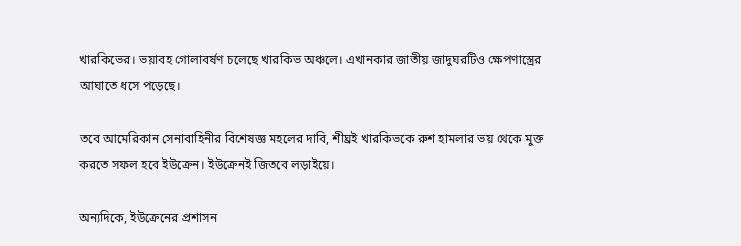খারকিভের। ভয়াবহ গোলাবর্ষণ চলেছে খারকিভ অঞ্চলে। এখানকার জাতীয় জাদুঘরটিও ক্ষেপণাস্ত্রের আঘাতে ধসে পড়েছে।

তবে আমেরিকান সেনাবাহিনীর বিশেষজ্ঞ মহলের দাবি, শীঘ্রই খারকিভকে রুশ হামলার ভয় থেকে মুক্ত করতে সফল হবে ইউক্রেন। ইউক্রেনই জিতবে লড়াইয়ে।

অন্যদিকে, ইউক্রেনের প্রশাসন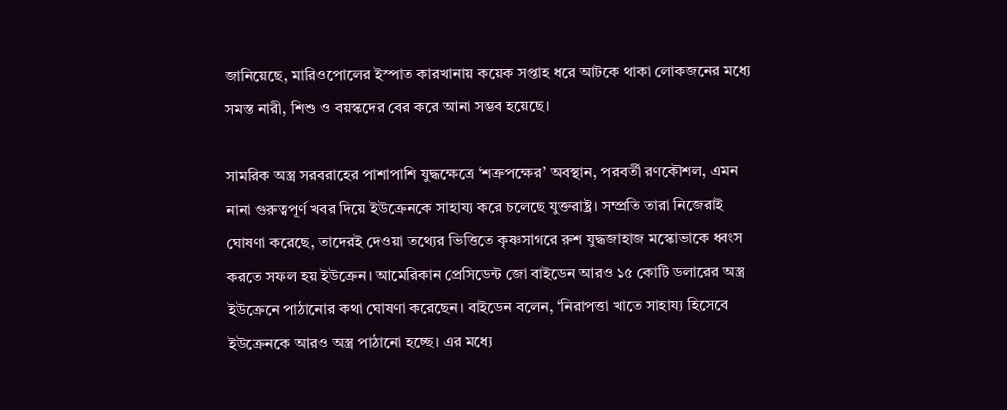জানিয়েছে, মারিওপোলের ইস্পাত কারখানায় কয়েক সপ্তাহ ধরে আটকে থাকা লোকজনের মধ্যে সমস্ত নারী, শিশু ও বয়স্কদের বের করে আনা সম্ভব হয়েছে।

সামরিক অস্ত্র সরবরাহের পাশাপাশি যুদ্ধক্ষেত্রে ‘শত্রুপক্ষের’ অবস্থান, পরবর্তী রণকৌশল, এমন নানা গুরুত্বপূর্ণ খবর দিয়ে ইউক্রেনকে সাহায্য করে চলেছে যুক্তরাষ্ট্র। সম্প্রতি তারা নিজেরাই ঘোষণা করেছে, তাদেরই দেওয়া তথ্যের ভিত্তিতে কৃষ্ণসাগরে রুশ যুদ্ধজাহাজ মস্কোভাকে ধ্বংস করতে সফল হয় ইউক্রেন। আমেরিকান প্রেসিডেন্ট জো বাইডেন আরও ১৫ কোটি ডলারের অস্ত্র ইউক্রেনে পাঠানোর কথা ঘোষণা করেছেন। বাইডেন বলেন, ‘নিরাপত্তা খাতে সাহায্য হিসেবে ইউক্রেনকে আরও অস্ত্র পাঠানো হচ্ছে। এর মধ্যে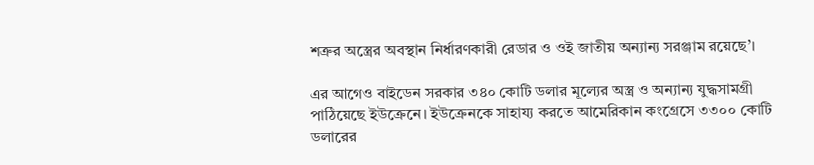শত্রুর অস্ত্রের অবস্থান নির্ধারণকারী রেডার ও ওই জাতীয় অন্যান্য সরঞ্জাম রয়েছে’।

এর আগেও বাইডেন সরকার ৩৪০ কোটি ডলার মূল্যের অস্ত্র ও অন্যান্য যুদ্ধসামগ্রী পাঠিয়েছে ইউক্রেনে। ইউক্রেনকে সাহায্য করতে আমেরিকান কংগ্রেসে ৩৩০০ কোটি ডলারের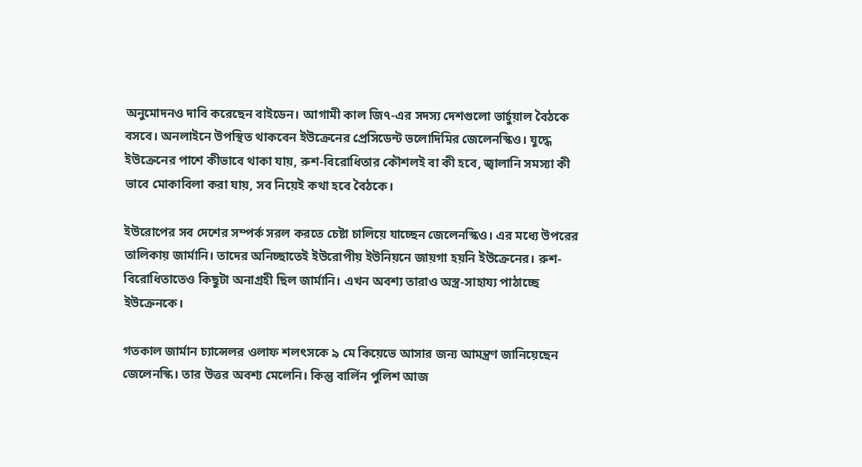অনুমোদনও দাবি করেছেন বাইডেন। আগামী কাল জি৭-এর সদস্য দেশগুলো ভার্চুয়াল বৈঠকে বসবে। অনলাইনে উপস্থিত থাকবেন ইউক্রেনের প্রেসিডেন্ট ভলোদিমির জেলেনস্কিও। যুদ্ধে ইউক্রেনের পাশে কীভাবে থাকা যায়, রুশ-বিরোধিতার কৌশলই বা কী হবে, জ্বালানি সমস্যা কী ভাবে মোকাবিলা করা যায়, সব নিয়েই কথা হবে বৈঠকে।

ইউরোপের সব দেশের সম্পর্ক সরল করতে চেষ্টা চালিয়ে যাচ্ছেন জেলেনস্কিও। এর মধ্যে উপরের তালিকায় জার্মানি। তাদের অনিচ্ছাতেই ইউরোপীয় ইউনিয়নে জায়গা হয়নি ইউক্রেনের। রুশ-বিরোধিতাতেও কিছুটা অনাগ্রহী ছিল জার্মানি। এখন অবশ্য তারাও অস্ত্র-সাহায্য পাঠাচ্ছে ইউক্রেনকে।

গতকাল জার্মান চ্যান্সেলর ওলাফ শলৎসকে ৯ মে কিয়েভে আসার জন্য আমন্ত্রণ জানিয়েছেন জেলেনস্কি। তার উত্তর অবশ্য মেলেনি। কিন্তু বার্লিন পুলিশ আজ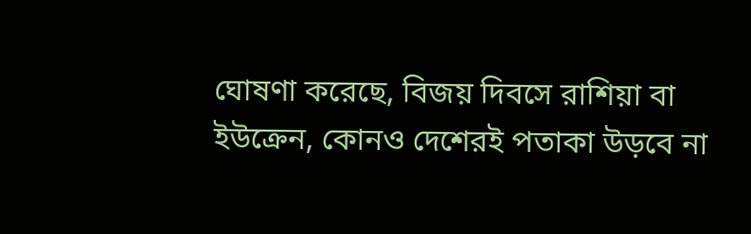ঘোষণা করেছে, বিজয় দিবসে রাশিয়া বা ইউক্রেন, কোনও দেশেরই পতাকা উড়বে না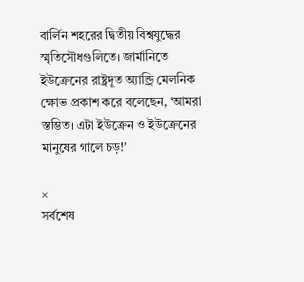বার্লিন শহরের দ্বিতীয় বিশ্বযুদ্ধের স্মৃতিসৌধগুলিতে। জার্মানিতে ইউক্রেনের রাষ্ট্রদূত অ্যান্ড্রি মেলনিক ক্ষোভ প্রকাশ করে বলেছেন, ‘আমরা স্তম্ভিত। এটা ইউক্রেন ও ইউক্রেনের মানুষের গালে চড়!’

×
সর্বশেষ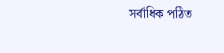সর্বাধিক পঠিত